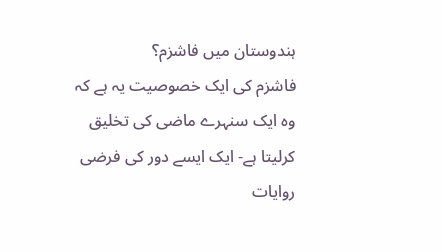ہندوستان میں فاشزم؟
فاشزم کی ایک خصوصیت یہ ہے کہ وہ ایک سنہرے ماضی کی تخلیق کرلیتا ہے- ایک ایسے دور کی فرضی روایات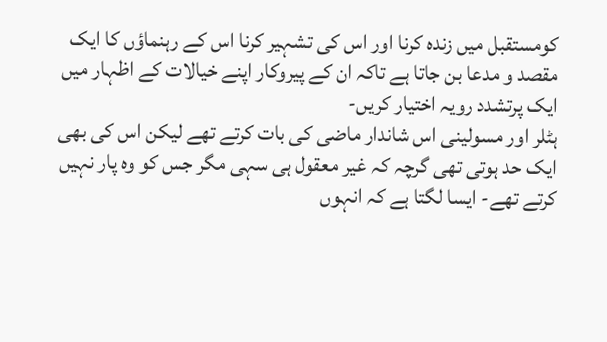کومستقبل میں زندہ کرنا اور اس کی تشہیر کرنا اس کے رہنماؤں کا ایک مقصد و مدعا بن جاتا ہے تاکہ ان کے پیروکار اپنے خیالات کے اظہار میں ایک پرتشدد رویہ اختیار کریں-
ہٹلر اور مسولینی اس شاندار ماضی کی بات کرتے تھے لیکن اس کی بھی ایک حد ہوتی تھی گرچہ کہ غیر معقول ہی سہی مگر جس کو وہ پار نہیں کرتے تھے- ایسا لگتا ہے کہ انہوں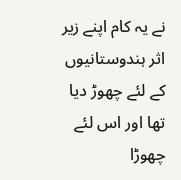نے یہ کام اپنے زیر اثر ہندوستانیوں کے لئے چھوڑ دیا تھا اور اس لئے چھوڑا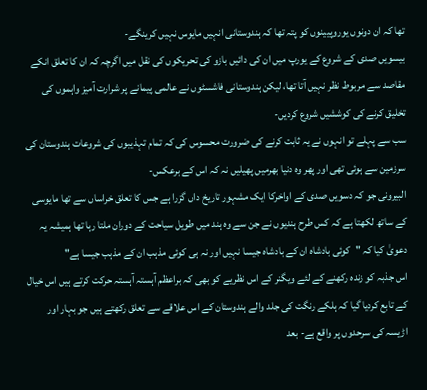تھا کہ ان دونوں یوروپیینوں کو پتہ تھا کہ ہندوستانی انہیں مایوس نہیں کرینگے-
بیسویں صدی کے شروع کے یورپ میں ان کی دائیں بازو کی تحریکوں کی نقل میں اگرچہ کہ ان کا تعلق انکے مقاصد سے مربوط نظر نہیں آتا تھا، لیکن ہندوستانی فاشسٹوں نے عالمی پیمانے پر شرارت آمیز واہموں کی تخلیق کرنے کی کوششیں شروع کردیں-
سب سے پہلے تو انہوں نے یہ ثابت کرنے کی ضرورت محسوس کی کہ تمام تہذیبوں کی شروعات ہندوستان کی سرزمین سے ہوئی تھی اور پھر وہ دنیا بھرمیں پھیلیں نہ کہ اس کے برعکس-
البیرونی جو کہ دسویں صدی کے اواخرکا ایک مشہور تاریخ داں گزرا ہے جس کا تعلق خراساں سے تھا مایوسی کے ساتھ لکھتا ہے کہ کس طرح ہندیوں نے جن سے وہ ہند میں طویل سیاحت کے دوران ملتا رہا تھا ہمیشہ یہ دعویٰ کیا کہ "کوئی بادشاہ ان کے بادشاہ جیسا نہیں اور نہ ہی کوئی مذہب ان کے مذہب جیسا ہے"
اس جذبہ کو زندہ رکھنے کے لئے ویگنر کے اس نظریے کو بھی کہ براعظم آہستہ آہستہ حرکت کرتے ہیں اس خیال کے تابع کردیا گیا کہ ہلکے رنگت کی جلد والے ہندوستان کے اس علاقے سے تعلق رکھتے ہیں جو بہار اور اڑیسہ کی سرحدوں پر واقع ہے- بعد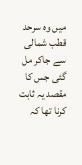میں وہ سرحد قطب شمالی سے جاکر مل گئی جس کا مقصد یہ ثابت کرنا تھا کہ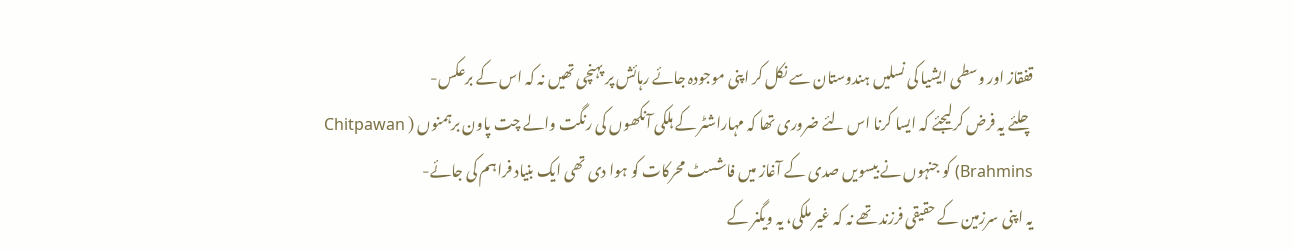قفقاز اور وسطی ایشیا کی نسلیں ہندوستان سے نکل کر اپنی موجودہ جائے رہائش پر پہنچی تھیں نہ کہ اس کے برعکس-
چلئے یہ فرض کرلیجئے کہ ایسا کرنا اس لئے ضروری تھا کہ مہاراشٹر کے ہلکی آنکھوں کی رنگت والے چت پاون برہمنوں ( Chitpawan Brahmins) کو جنہوں نے بیسویں صدی کے آغاز میں فاشسٹ محرکات کو ہوا دی تھی ایک بنیاد فراہم کی جائے-
یہ اپنی سرزمین کے حقیقی فرزند تھے نہ کہ غیر ملکی، یہ ویگنر کے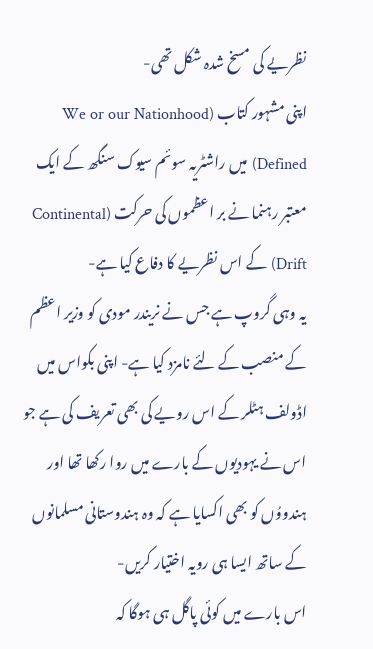نظریے کی مسخ شدہ شکل تھی-
اپنی مشہور کتاب (We or our Nationhood Defined) میں راشٹریہ سوئم سیوک سنگھ کے ایک معتبر رہنما نے بر اعظموں کی حرکت (Continental Drift) کے اس نظریے کا دفاع کیا ہے-
یہ وہی گروپ ہے جس نے نریندر مودی کو وزیر اعظم کے منصب کے لئے نامزد کیا ہے- اپنی بکواس میں اڈولف ہٹلر کے اس رویے کی بھی تعریف کی ہے جو اس نے یہودیوں کے بارے میں روا رکھا تھا اور ہندووُں کو بھی اکسایا ہے کہ وہ ہندوستانی مسلمانوں کے ساتھ ایسا ہی رویہ اختیار کریں-
اس بارے میں کوئی پاگل ہی ہوگا کہ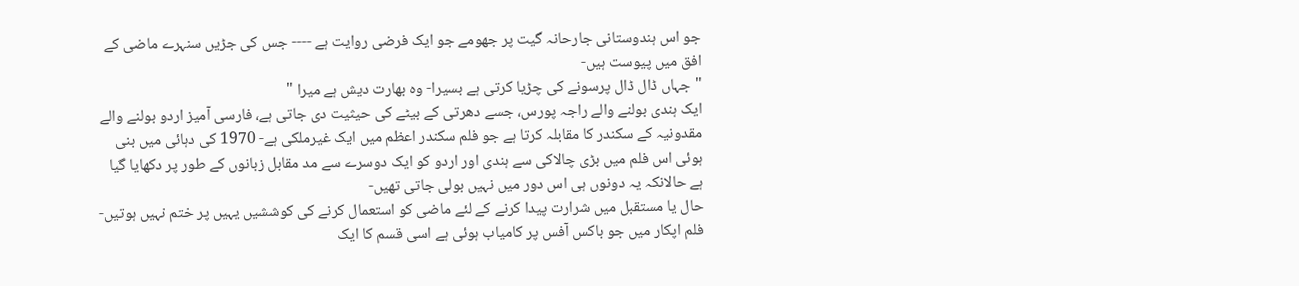جو اس ہندوستانی جارحانہ گیت پر جھومے جو ایک فرضی روایت ہے ---- جس کی جڑیں سنہرے ماضی کے افق میں پیوست ہیں-
"جہاں ڈال ڈال پرسونے کی چڑیا کرتی ہے بسیرا- وہ بھارت دیش ہے میرا "
ایک ہندی بولنے والے راجہ پورس، جسے دھرتی کے بیٹے کی حیثیت دی جاتی ہے، فارسی آمیز اردو بولنے والے مقدونیہ کے سکندر کا مقابلہ کرتا ہے جو فلم سکندر اعظم میں ایک غیرملکی ہے- 1970 کی دہائی میں بنی ہوئی اس فلم میں بڑی چالاکی سے ہندی اور اردو کو ایک دوسرے سے مد مقابل زبانوں کے طور پر دکھایا گیا ہے حالانکہ یہ دونوں ہی اس دور میں نہیں بولی جاتی تھیں-
حال یا مستقبل میں شرارت پیدا کرنے کے لئے ماضی کو استعمال کرنے کی کوششیں یہیں پر ختم نہیں ہوتیں- فلم اپکار میں جو باکس آفس پر کامیاب ہوئی ہے اسی قسم کا ایک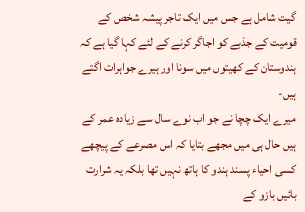گیت شامل ہے جس میں ایک تاجر پیشہ شخص کے قومیت کے جذبے کو اجاگر کرنے کے لئے کہا گیا ہے کہ ہندوستان کے کھیتوں میں سونا اور ہیرے جواہرات اگتے ہیں-
میرے ایک چچا نے جو اب نوے سال سے زیادہ عمر کے ہیں حال ہی میں مجھے بتایا کہ اس مصرعے کے پیچھے کسی احیاء پسند ہندو کا ہاتھ نہیں تھا بلکہ یہ شرارت بائیں بازو کے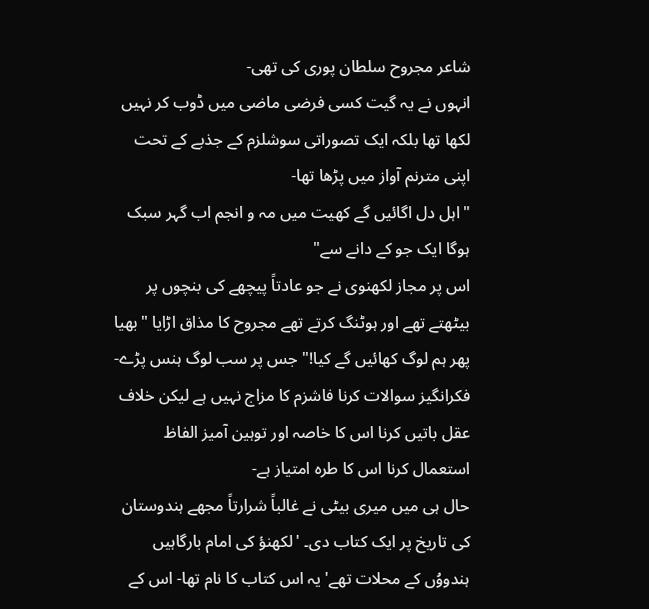شاعر مجروح سلطان پوری کی تھی-
انہوں نے یہ گیت کسی فرضی ماضی میں ڈوب کر نہیں لکھا تھا بلکہ ایک تصوراتی سوشلزم کے جذبے کے تحت اپنی مترنم آواز میں پڑھا تھا-
"اہل دل اگائیں گے کھیت میں مہ و انجم اب گہر سبک ہوگا ایک جو کے دانے سے"
اس پر مجاز لکھنوی نے جو عادتاً پیچھے کی بنچوں پر بیٹھتے تھے اور ہوٹنگ کرتے تھے مجروح کا مذاق اڑایا "بھیا پھر ہم لوگ کھائیں گے کیا!" جس پر سب لوگ ہنس پڑے-
فکرانگیز سوالات کرنا فاشزم کا مزاج نہیں ہے لیکن خلاف عقل باتیں کرنا اس کا خاصہ اور توہین آمیز الفاظ استعمال کرنا اس کا طرہ امتیاز ہے-
حال ہی میں میری بیٹی نے غالباً شرارتاً مجھے ہندوستان کی تاریخ پر ایک کتاب دی۔ 'لکھنؤ کی امام بارگاہیں ہندووُں کے محلات تھے' یہ اس کتاب کا نام تھا- اس کے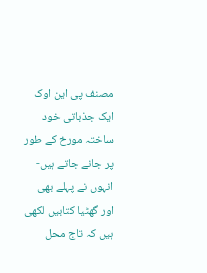مصنف پی این اوک ایک جذباتی خود ساختہ مورخ کے طور پر جانے جاتے ہیں- انہوں نے پہلے بھی اور گھٹیا کتابیں لکھی ہیں کہ تاج محل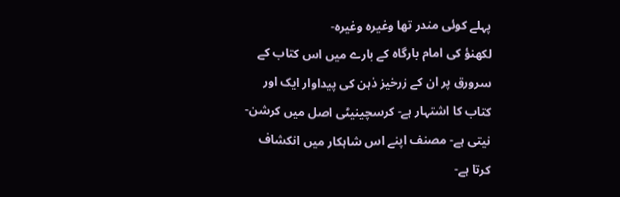پہلے کوئی مندر تھا وغیرہ وغیرہ-
لکھنؤ کی امام بارگاہ کے بارے میں اس کتاب کے سرورق پر ان کے زرخیز ذہن کی پیداوار ایک اور کتاب کا اشتہار ہے- کرسچینیٹی اصل میں کرشن-نیتی ہے- مصنف اپنے اس شاہکار میں انکشاف کرتا ہے-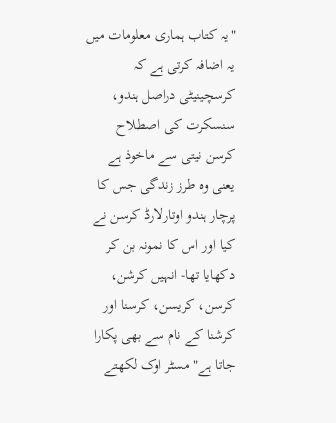"یہ کتاب ہماری معلومات میں یہ اضافہ کرتی ہے کہ کرسچینیٹی دراصل ہندو، سنسکرت کی اصطلاح کرسن نیتی سے ماخوذ ہے یعنی وہ طرز زندگی جس کا پرچار ہندو اوتارلارڈ کرسن نے کیا اور اس کا نمونہ بن کر دکھایا تھا- انہیں کرشن، کرسن، کریسن، کرسنا اور کرشنا کے نام سے بھی پکارا جاتا ہے" مسٹر اوک لکھتے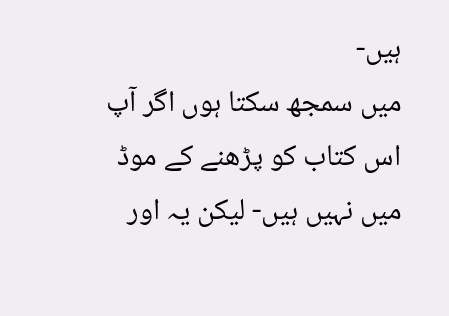ہیں-
میں سمجھ سکتا ہوں اگر آپ اس کتاب کو پڑھنے کے موڈ میں نہیں ہیں- لیکن یہ اور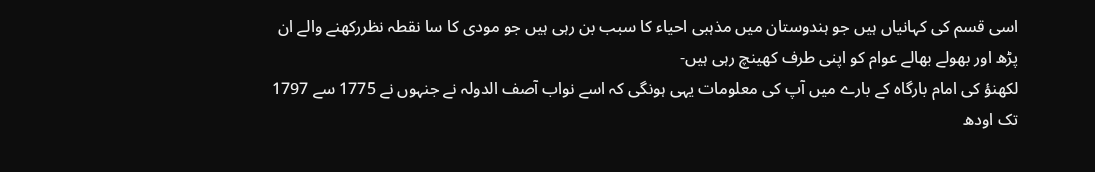اسی قسم کی کہانیاں ہیں جو ہندوستان میں مذہبی احیاء کا سبب بن رہی ہیں جو مودی کا سا نقطہ نظررکھنے والے ان پڑھ اور بھولے بھالے عوام کو اپنی طرف کھینچ رہی ہیں-
لکھنؤ کی امام بارگاہ کے بارے میں آپ کی معلومات یہی ہونگی کہ اسے نواب آصف الدولہ نے جنہوں نے 1775 سے 1797 تک اودھ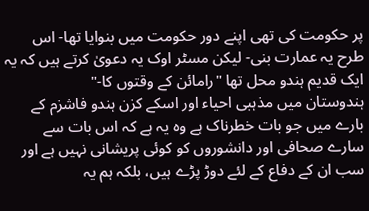پر حکومت کی تھی اپنے دور حکومت میں بنوایا تھا- اس طرح یہ عمارت بنی- لیکن مسٹر اوک یہ دعویٰ کرتے ہیں کہ یہ ایک قدیم ہندو محل تھا "رامائن کے وقتوں کا-"
ہندوستان میں مذہبی احیاء اور اسکے کزن ہندو فاشزم کے بارے میں جو بات خطرناک ہے وہ یہ ہے کہ اس بات سے سارے صحافی اور دانشوروں کو کوئی پریشانی نہیں ہے اور سب ان کے دفاع کے لئے دوڑ پڑے ہیں، بلکہ ہم یہ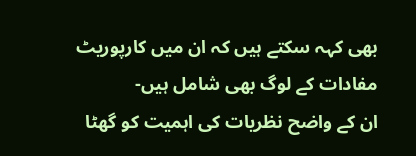بھی کہہ سکتے ہیں کہ ان میں کارپوریٹ مفادات کے لوگ بھی شامل ہیں-
ان کے واضح نظریات کی اہمیت کو گھٹا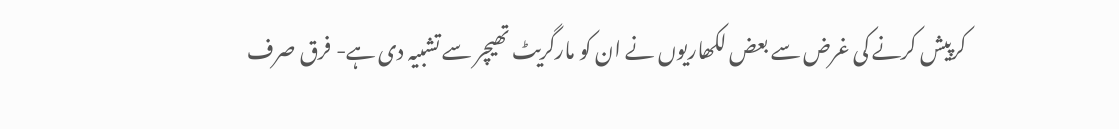کرپیش کرنے کی غرض سے بعض لکھاریوں نے ان کو مارگریٹ تھیچر سے تشبیہ دی ہے- فرق صرف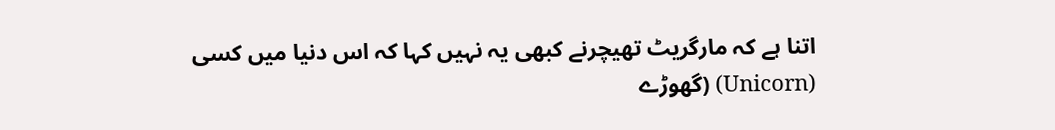اتنا ہے کہ مارگریٹ تھیچرنے کبھی یہ نہیں کہا کہ اس دنیا میں کسی (Unicorn) (گھوڑے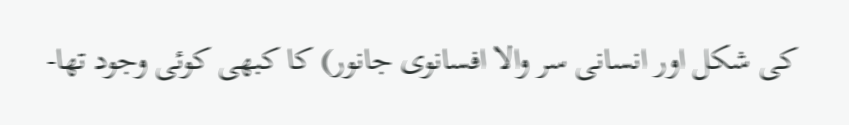کی شکل اور انسانی سر والا افسانوی جانور) کا کبھی کوئی وجود تھا-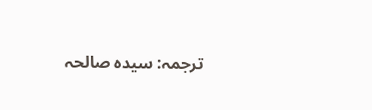ترجمہ: سیدہ صالحہ